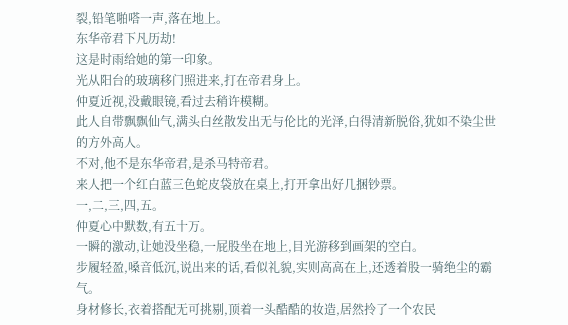裂,铅笔啪嗒一声,落在地上。
东华帝君下凡历劫!
这是时雨给她的第一印象。
光从阳台的玻璃移门照进来,打在帝君身上。
仲夏近视,没戴眼镜,看过去稍许模糊。
此人自带飘飘仙气,满头白丝散发出无与伦比的光泽,白得清新脱俗,犹如不染尘世的方外高人。
不对,他不是东华帝君,是杀马特帝君。
来人把一个红白蓝三色蛇皮袋放在桌上,打开拿出好几捆钞票。
一,二,三,四,五。
仲夏心中默数,有五十万。
一瞬的激动,让她没坐稳,一屁股坐在地上,目光游移到画架的空白。
步履轻盈,嗓音低沉,说出来的话,看似礼貌,实则高高在上,还透着股一骑绝尘的霸气。
身材修长,衣着搭配无可挑剔,顶着一头酷酷的妆造,居然拎了一个农民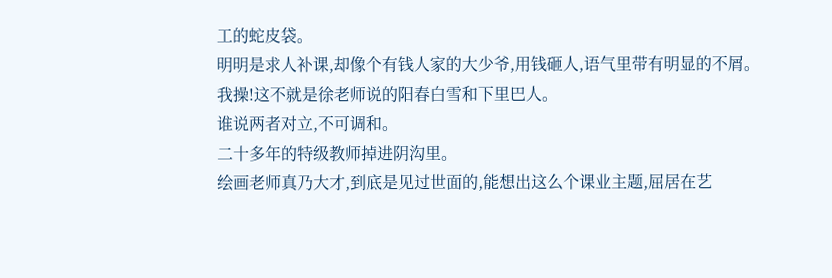工的蛇皮袋。
明明是求人补课,却像个有钱人家的大少爷,用钱砸人,语气里带有明显的不屑。
我操!这不就是徐老师说的阳春白雪和下里巴人。
谁说两者对立,不可调和。
二十多年的特级教师掉进阴沟里。
绘画老师真乃大才,到底是见过世面的,能想出这么个课业主题,屈居在艺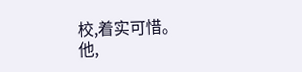校,着实可惜。
他,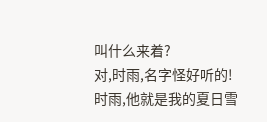叫什么来着?
对,时雨,名字怪好听的!
时雨,他就是我的夏日雪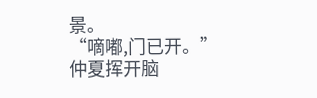景。
“嘀嘟,门已开。”
仲夏挥开脑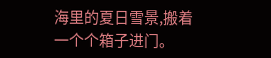海里的夏日雪景,搬着一个个箱子进门。